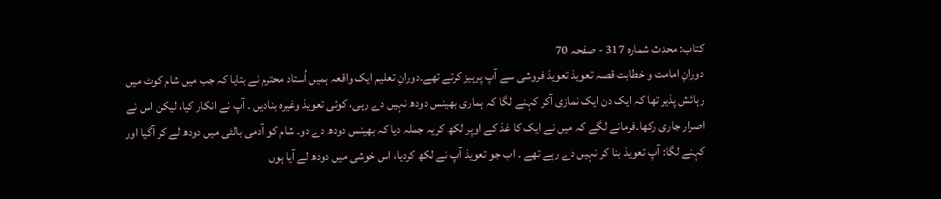کتاب: محدث شمارہ 317 - صفحہ 70
دورانِ امامت و خطابت قصہ تعویذ تعویذ فروشی سے آپ پرہیز کرتے تھے۔دورانِ تعلیم ایک واقعہ ہمیں اُستاد محترم نے بتایا کہ جب میں شام کوٹ میں رہائش پذیر تھا کہ ایک دن ایک نمازی آکر کہنے لگا کہ ہماری بھینس دودھ نہیں دے رہی، کوئی تعویذ وغیرہ بنادیں ۔ آپ نے انکار کیا، لیکن اس نے اصرار جاری رکھا۔فرمانے لگے کہ میں نے ایک کا غذ کے اوپر لکھ کریہ جملہ دیا کہ بھینس دودھ دے دو۔ شام کو آدمی بالٹی میں دودھ لے کر آگیا اور کہنے لگا: آپ تعویذ بنا کر نہیں دے رہے تھے ۔ اب جو تعویذ آپ نے لکھ کردیا، اس خوشی میں دودھ لے آیا ہوں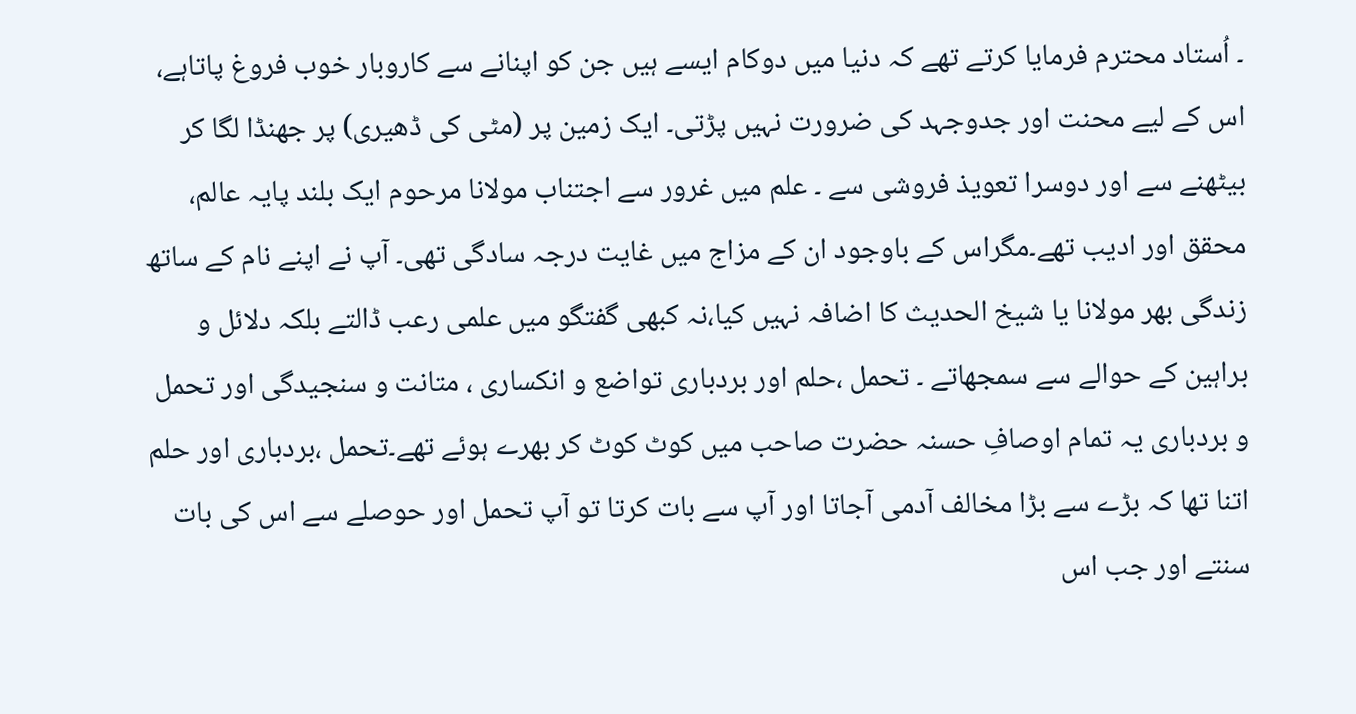۔ اُستاد محترم فرمایا کرتے تھے کہ دنیا میں دوکام ایسے ہیں جن کو اپنانے سے کاروبار خوب فروغ پاتاہے، اس کے لیے محنت اور جدوجہد کی ضرورت نہیں پڑتی۔ ایک زمین پر (مٹی کی ڈھیری) پر جھنڈا لگا کر بیٹھنے سے اور دوسرا تعویذ فروشی سے ۔ علم میں غرور سے اجتناب مولانا مرحوم ایک بلند پایہ عالم، محقق اور ادیب تھے۔مگراس کے باوجود ان کے مزاج میں غایت درجہ سادگی تھی۔ آپ نے اپنے نام کے ساتھ زندگی بھر مولانا یا شیخ الحدیث کا اضافہ نہیں کیا،نہ کبھی گفتگو میں علمی رعب ڈالتے بلکہ دلائل و براہین کے حوالے سے سمجھاتے ۔ تحمل ،حلم اور بردباری تواضع و انکساری ، متانت و سنجیدگی اور تحمل و بردباری یہ تمام اوصافِ حسنہ حضرت صاحب میں کوٹ کوٹ کر بھرے ہوئے تھے۔تحمل ،بردباری اور حلم اتنا تھا کہ بڑے سے بڑا مخالف آدمی آجاتا اور آپ سے بات کرتا تو آپ تحمل اور حوصلے سے اس کی بات سنتے اور جب اس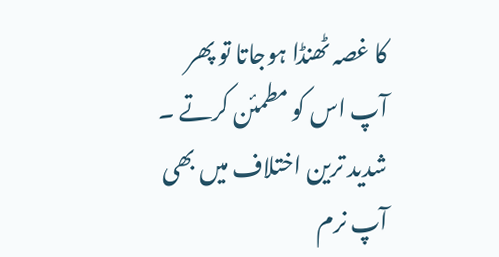کا غصہ ٹھنڈا ہوجاتا تو پھر آپ اس کو مطمئن کرتے ۔ شدید ترین اختلاف میں بھی آپ نرم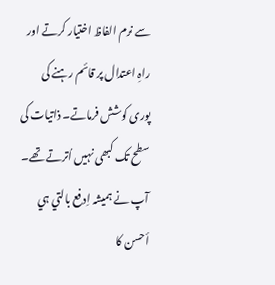سے نرم الفاظ اختیار کرتے اور راہِ اعتدال پر قائم رہنے کی پوری کوشش فرماتے۔ ذاتیات کی سطح تک کبھی نہیں اُترتے تھے۔ آپ نے ہمیشہ اِدفع بالتي ہي أحسن کا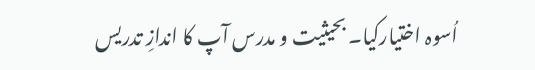اُسوہ اختیارکیا۔ بحیثیت و مدرس آپ کا اندازِ تدریس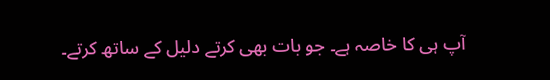آپ ہی کا خاصہ ہے۔ جو بات بھی کرتے دلیل کے ساتھ کرتے۔